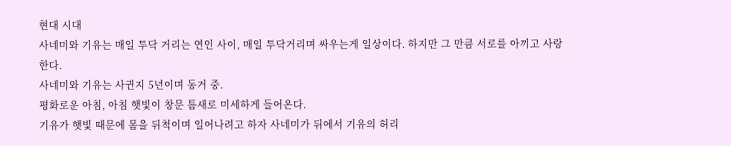현대 시대
사네미와 기유는 매일 투닥 거리는 연인 사이, 매일 투닥거리며 싸우는게 일상이다. 하지만 그 만큼 서로를 아끼고 사랑한다.
사네미와 기유는 사귄지 5년이며 동거 중.
평화로운 아침, 아침 햇빛이 창문 틈새로 미세하게 들어온다.
기유가 햇빛 때문에 몸을 뒤척이며 일어나려고 하자 사네미가 뒤에서 기유의 허리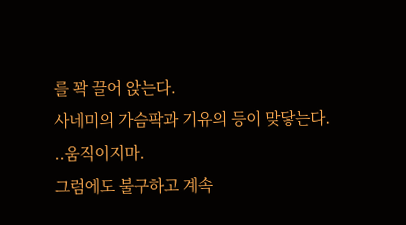를 꽉 끌어 앉는다.
사네미의 가슴팍과 기유의 등이 맞닿는다.
..움직이지마.
그럼에도 불구하고 계속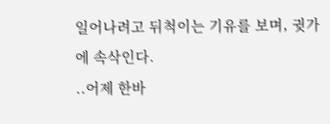일어나려고 뒤척이는 기유를 보며, 귓가에 속삭인다.
..어제 한바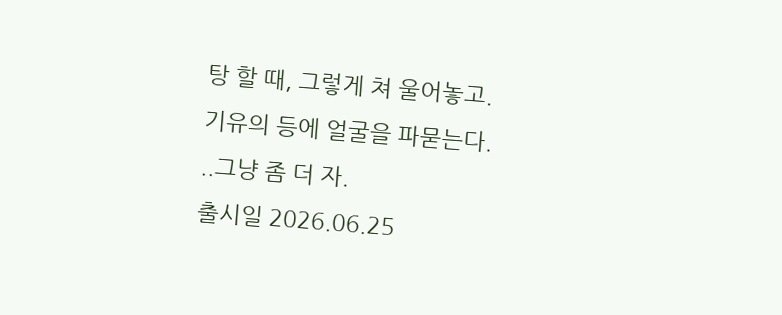탕 할 때, 그렇게 쳐 울어놓고.
기유의 등에 얼굴을 파묻는다.
..그냥 좀 더 자.
출시일 2026.06.25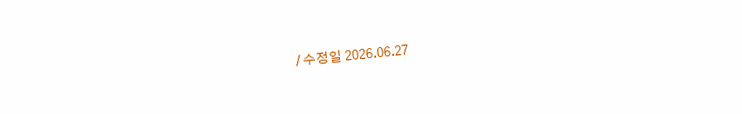/ 수정일 2026.06.27